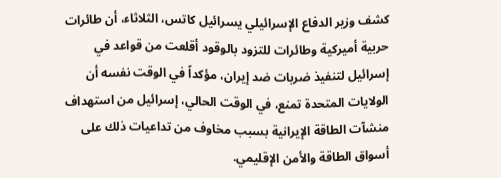كشف وزير الدفاع الإسرائيلي يسرائيل كاتس، الثلاثاء، أن طائرات حربية أميركية وطائرات للتزود بالوقود أقلعت من قواعد في إسرائيل لتنفيذ ضربات ضد إيران، مؤكداً في الوقت نفسه أن الولايات المتحدة تمنع، في الوقت الحالي، إسرائيل من استهداف منشآت الطاقة الإيرانية بسبب مخاوف من تداعيات ذلك على أسواق الطاقة والأمن الإقليمي.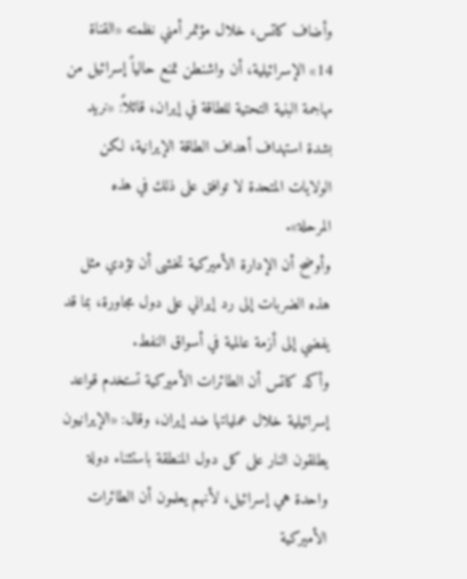وأضاف كاتس، خلال مؤتمر أمني نظمته «القناة 14» الإسرائيلية، أن واشنطن تمنع حالياً إسرائيل من مهاجمة البنية التحتية للطاقة في إيران، قائلاً: «نريد بشدة استهداف أهداف الطاقة الإيرانية، لكن الولايات المتحدة لا توافق على ذلك في هذه المرحلة».
وأوضح أن الإدارة الأميركية تخشى أن تؤدي مثل هذه الضربات إلى رد إيراني على دول مجاورة، بما قد يفضي إلى أزمة عالمية في أسواق النفط.
وأكد كاتس أن الطائرات الأميركية تستخدم قواعد إسرائيلية خلال عملياتها ضد إيران، وقال: «الإيرانيون يطلقون النار على كل دول المنطقة باستثناء دولة واحدة هي إسرائيل، لأنهم يعلمون أن الطائرات الأميركية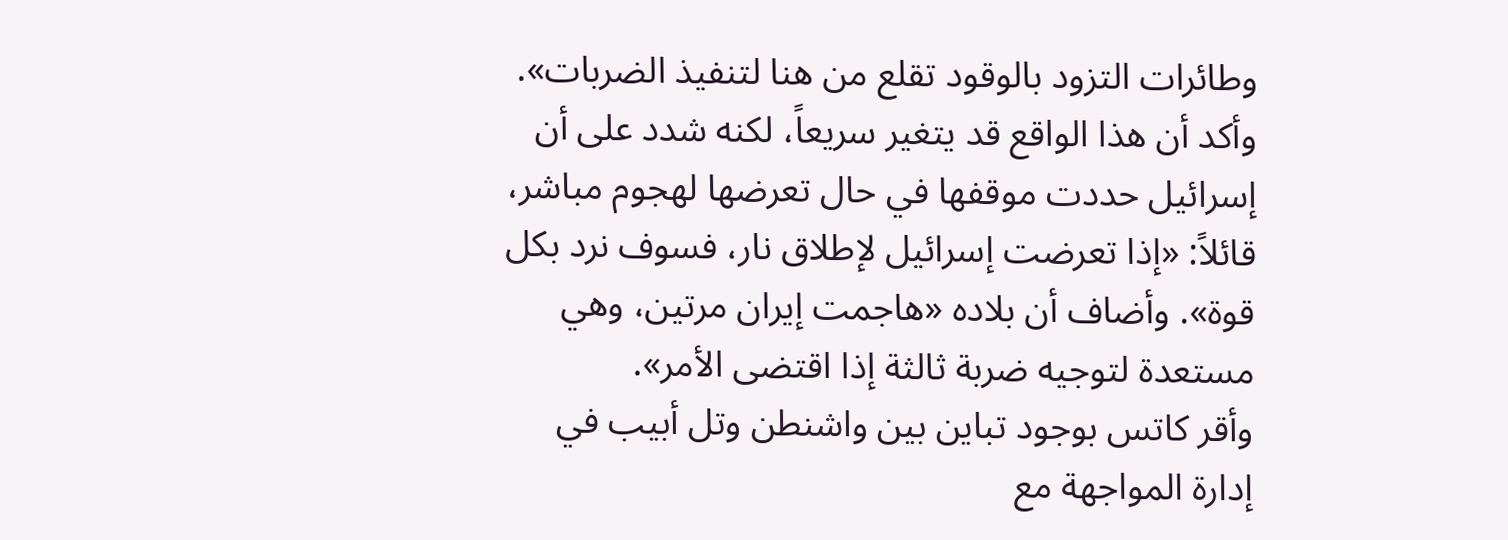وطائرات التزود بالوقود تقلع من هنا لتنفيذ الضربات».
وأكد أن هذا الواقع قد يتغير سريعاً، لكنه شدد على أن إسرائيل حددت موقفها في حال تعرضها لهجوم مباشر، قائلاً: «إذا تعرضت إسرائيل لإطلاق نار، فسوف نرد بكل قوة». وأضاف أن بلاده «هاجمت إيران مرتين، وهي مستعدة لتوجيه ضربة ثالثة إذا اقتضى الأمر».
وأقر كاتس بوجود تباين بين واشنطن وتل أبيب في إدارة المواجهة مع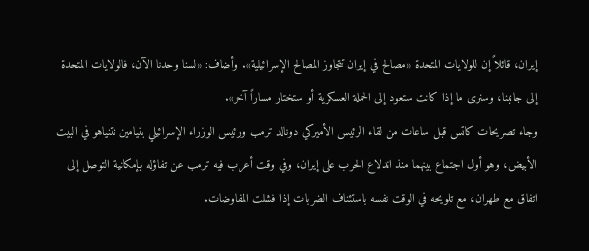إيران، قائلاً إن للولايات المتحدة «مصالح في إيران تتجاوز المصالح الإسرائيلية». وأضاف: «لسنا وحدنا الآن، فالولايات المتحدة إلى جانبنا، وسنرى ما إذا كانت ستعود إلى الحملة العسكرية أو ستختار مساراً آخر».
وجاء تصريحات كاتس قبل ساعات من لقاء الرئيس الأميركي دونالد ترمب ورئيس الوزراء الإسرائيلي بنيامين نتنياهو في البيت الأبيض، وهو أول اجتماع بينهما منذ اندلاع الحرب على إيران، وفي وقت أعرب فيه ترمب عن تفاؤله بإمكانية التوصل إلى اتفاق مع طهران، مع تلويحه في الوقت نفسه باستئناف الضربات إذا فشلت المفاوضات.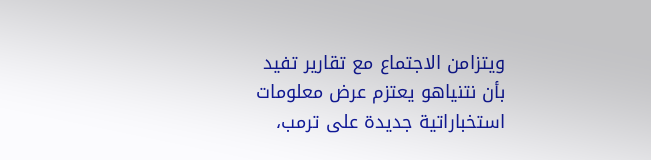ويتزامن الاجتماع مع تقارير تفيد بأن نتنياهو يعتزم عرض معلومات استخباراتية جديدة على ترمب،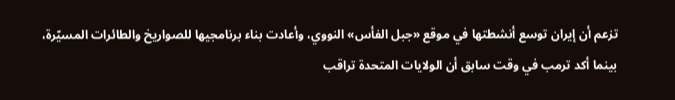تزعم أن إيران توسع أنشطتها في موقع «جبل الفأس» النووي، وأعادت بناء برنامجيها للصواريخ والطائرات المسيّرة، بينما أكد ترمب في وقت سابق أن الولايات المتحدة تراقب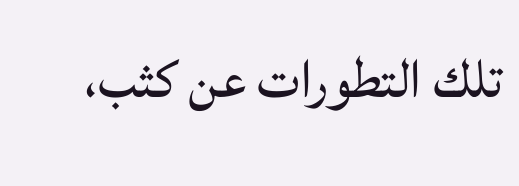تلك التطورات عن كثب،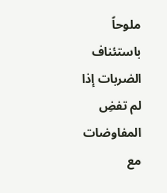ملوحاً باستئناف الضربات إذا لم تفضِ المفاوضات مع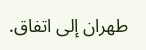طهران إلى اتفاق.